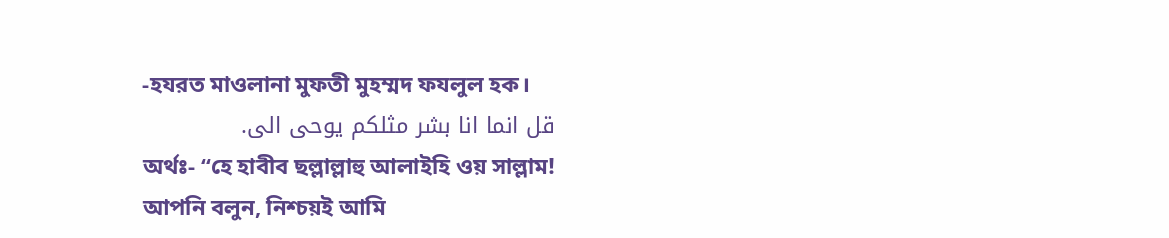-হযরত মাওলানা মুফতী মুহম্মদ ফযলুল হক।
قل انما انا بشر مثلكم يوحى الى.
অর্থঃ- “হে হাবীব ছল্লাল্লাহু আলাইহি ওয় সাল্লাম! আপনি বলুন, নিশ্চয়ই আমি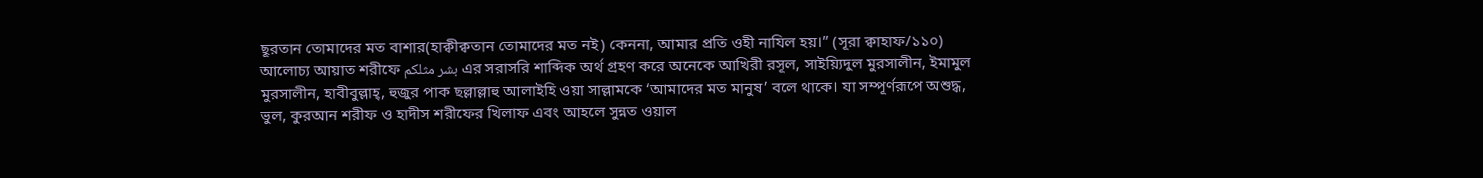ছূরতান তোমাদের মত বাশার(হাক্বীক্বতান তোমাদের মত নই) কেননা, আমার প্রতি ওহী নাযিল হয়।” (সূরা ক্বাহাফ/১১০)
আলোচ্য আয়াত শরীফে بشر مثلكم এর সরাসরি শাব্দিক অর্থ গ্রহণ করে অনেকে আখিরী রসূল, সাইয়্যিদুল মুরসালীন, ইমামুল মুরসালীন, হাবীবুল্লাহ্, হুজুর পাক ছল্লাল্লাহু আলাইহি ওয়া সাল্লামকে ‘আমাদের মত মানুষ’ বলে থাকে। যা সম্পূর্ণরূপে অশুদ্ধ, ভুল, কুরআন শরীফ ও হাদীস শরীফের খিলাফ এবং আহলে সুন্নত ওয়াল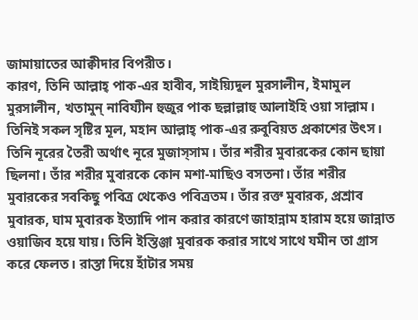জামায়াতের আক্বীদার বিপরীত।
কারণ, তিনি আল্লাহ্ পাক-এর হাবীব, সাইয়্যিদুল মুরসালীন, ইমামুল মুরসালীন, খতামুন্ নাবিয্যীন হুজুর পাক ছল্লাল্লাহু আলাইহি ওয়া সাল্লাম। তিনিই সকল সৃষ্টির মূল, মহান আল্লাহ্ পাক-এর রুবুবিয়ত প্রকাশের উৎস।
তিনি নূরের তৈরী অর্থাৎ নূরে মুজাস্সাম। তাঁর শরীর মুবারকের কোন ছায়া ছিলনা। তাঁর শরীর মুবারকে কোন মশা-মাছিও বসতনা। তাঁর শরীর মুবারকের সবকিছু পবিত্র থেকেও পবিত্রতম। তাঁর রক্ত মুবারক, প্রশ্রাব মুবারক, ঘাম মুবারক ইত্যাদি পান করার কারণে জাহান্নাম হারাম হয়ে জান্নাত ওয়াজিব হয়ে যায়। তিনি ইস্তিঞ্জা মুবারক করার সাথে সাথে যমীন তা গ্রাস করে ফেলত। রাস্তা দিয়ে হাঁটার সময়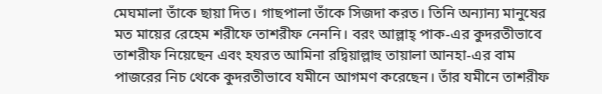মেঘমালা তাঁকে ছায়া দিত। গাছপালা তাঁকে সিজদা করত। তিনি অন্যান্য মানুষের মত মায়ের রেহেম শরীফে তাশরীফ নেননি। বরং আল্লাহ্ পাক-এর কুদরতীভাবে তাশরীফ নিয়েছেন এবং হযরত আমিনা রদ্বিয়াল্লাহু তায়ালা আনহা-এর বাম পাজরের নিচ থেকে কুদরতীভাবে যমীনে আগমণ করেছেন। তাঁর যমীনে তাশরীফ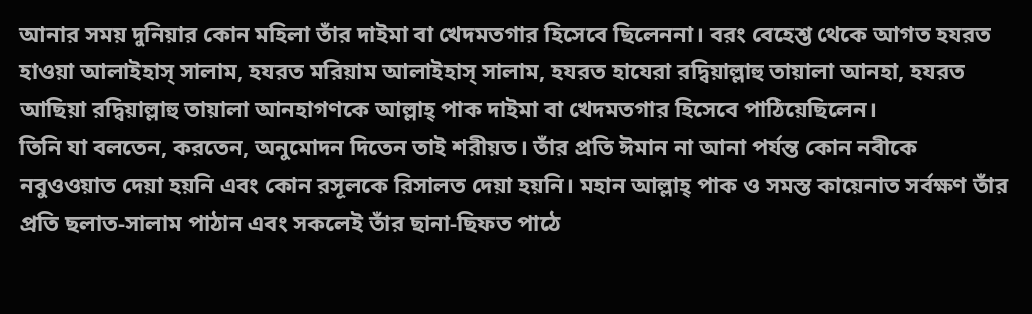আনার সময় দুনিয়ার কোন মহিলা তাঁর দাইমা বা খেদমতগার হিসেবে ছিলেননা। বরং বেহেশ্ত থেকে আগত হযরত হাওয়া আলাইহাস্ সালাম, হযরত মরিয়াম আলাইহাস্ সালাম, হযরত হাযেরা রদ্বিয়াল্লাহু তায়ালা আনহা, হযরত আছিয়া রদ্বিয়াল্লাহু তায়ালা আনহাগণকে আল্লাহ্ পাক দাইমা বা খেদমতগার হিসেবে পাঠিয়েছিলেন।
তিনি যা বলতেন, করতেন, অনুমোদন দিতেন তাই শরীয়ত। তাঁর প্রতি ঈমান না আনা পর্যন্ত কোন নবীকে নবুওওয়াত দেয়া হয়নি এবং কোন রসূলকে রিসালত দেয়া হয়নি। মহান আল্লাহ্ পাক ও সমস্ত কায়েনাত সর্বক্ষণ তাঁর প্রতি ছলাত-সালাম পাঠান এবং সকলেই তাঁর ছানা-ছিফত পাঠে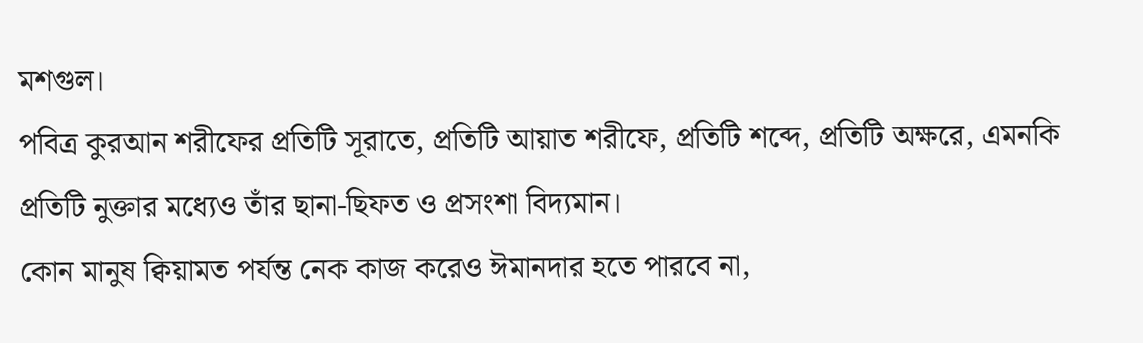মশগুল।
পবিত্র কুরআন শরীফের প্রতিটি সূরাতে, প্রতিটি আয়াত শরীফে, প্রতিটি শব্দে, প্রতিটি অক্ষরে, এমনকি প্রতিটি নুক্তার মধ্যেও তাঁর ছানা-ছিফত ও প্রসংশা বিদ্যমান।
কোন মানুষ ক্বিয়ামত পর্যন্ত নেক কাজ করেও ঈমানদার হতে পারবে না,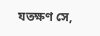যতক্ষণ সে,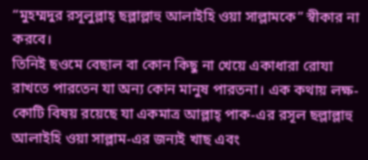“মুহম্মদুর রসূলুল্লাহ্ ছল্লাল্লাহু আলাইহি ওয়া সাল্লামকে” স্বীকার না করবে।
তিনিই ছওমে বেছাল বা কোন কিছু না খেয়ে একাধারা রোযা রাখতে পারতেন যা অন্য কোন মানুষ পারতনা। এক কথায় লক্ষ-কোটি বিষয় রয়েছে যা একমাত্র আল্লাহ্ পাক-এর রসূল ছল্লাল্লাহু আলাইহি ওয়া সাল্লাম-এর জন্যই খাছ এবং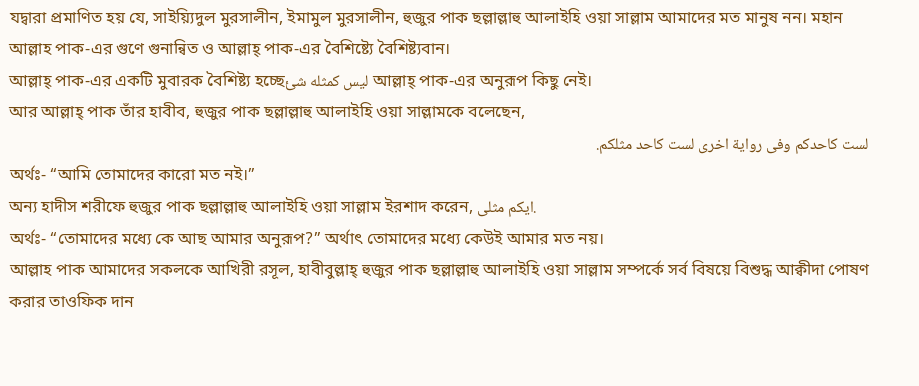যদ্বারা প্রমাণিত হয় যে, সাইয়্যিদুল মুরসালীন, ইমামুল মুরসালীন, হুজুর পাক ছল্লাল্লাহু আলাইহি ওয়া সাল্লাম আমাদের মত মানুষ নন। মহান আল্লাহ পাক-এর গুণে গুনান্বিত ও আল্লাহ্ পাক-এর বৈশিষ্ট্যে বৈশিষ্ট্যবান।
আল্লাহ্ পাক-এর একটি মুবারক বৈশিষ্ট্য হচ্ছেليس كمثله شئ আল্লাহ্ পাক-এর অনুরূপ কিছু নেই।
আর আল্লাহ্ পাক তাঁর হাবীব, হুজুর পাক ছল্লাল্লাহু আলাইহি ওয়া সাল্লামকে বলেছেন,
لست كاحدكم وفى رواية اخرى لست كاحد مثلكم.
অর্থঃ- “আমি তোমাদের কারো মত নই।”
অন্য হাদীস শরীফে হুজুর পাক ছল্লাল্লাহু আলাইহি ওয়া সাল্লাম ইরশাদ করেন, ايكم مثلى.
অর্থঃ- “তোমাদের মধ্যে কে আছ আমার অনুরূপ?” অর্থাৎ তোমাদের মধ্যে কেউই আমার মত নয়।
আল্লাহ পাক আমাদের সকলকে আখিরী রসূল, হাবীবুল্লাহ্ হুজুর পাক ছল্লাল্লাহু আলাইহি ওয়া সাল্লাম সম্পর্কে সর্ব বিষয়ে বিশুদ্ধ আক্বীদা পোষণ করার তাওফিক দান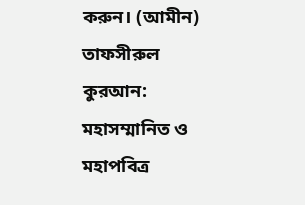করুন। (আমীন)
তাফসীরুল কুরআন: মহাসম্মানিত ও মহাপবিত্র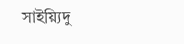সাইয়্যিদু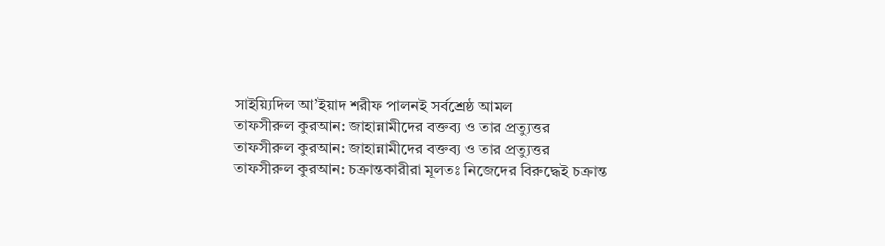সাইয়্যিদিল আ’ইয়াদ শরীফ পালনই সর্বশ্রেষ্ঠ আমল
তাফসীরুল কুরআন: জাহান্নামীদের বক্তব্য ও তার প্রত্যুত্তর
তাফসীরুল কুরআন: জাহান্নামীদের বক্তব্য ও তার প্রত্যুত্তর
তাফসীরুল কুরআন: চক্রান্তকারীরা মূলতঃ নিজেদের বিরুদ্ধেই চক্রান্ত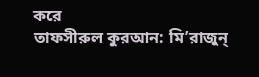করে
তাফসীরুল কুরআন: মি’রাজুন্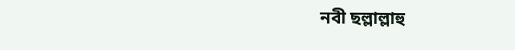নবী ছল্লাল্লাহু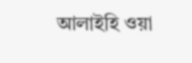আলাইহি ওয়া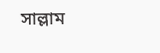সাল্লাম